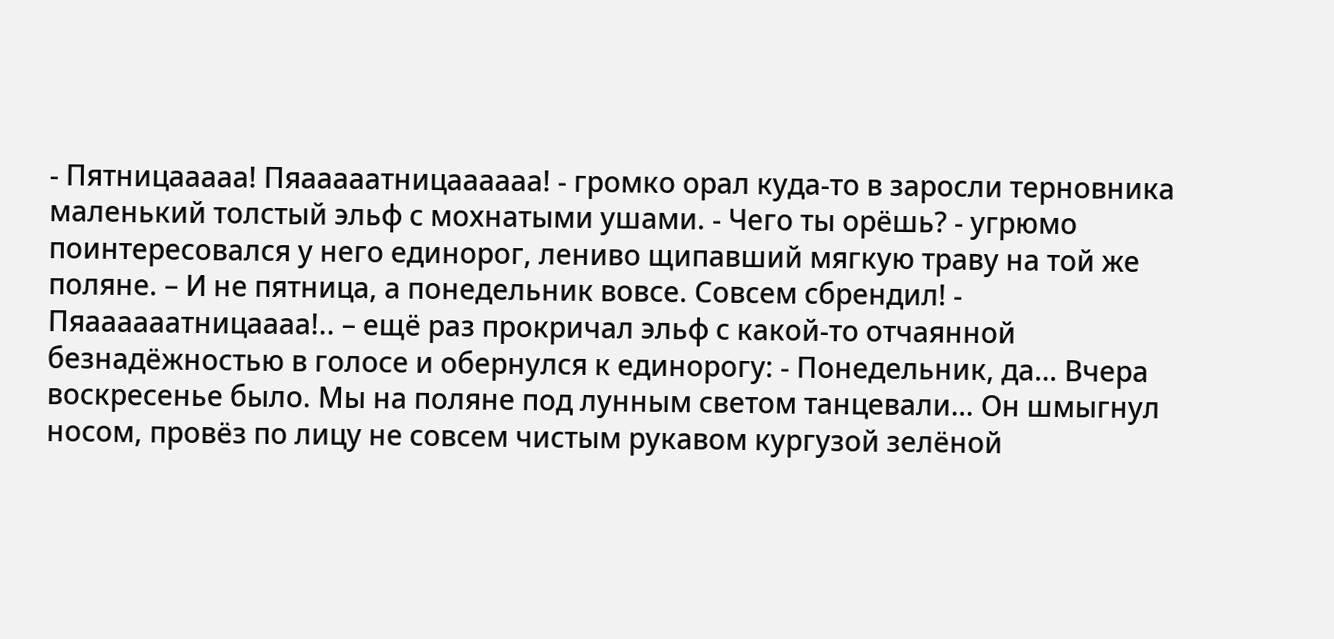- Пятницааааа! Пяааааатницаааааа! - громко орал куда-то в заросли терновника маленький толстый эльф с мохнатыми ушами. - Чего ты орёшь? - угрюмо поинтересовался у него единорог, лениво щипавший мягкую траву на той же поляне. – И не пятница, а понедельник вовсе. Совсем сбрендил! - Пяаааааатницаааа!.. – ещё раз прокричал эльф с какой-то отчаянной безнадёжностью в голосе и обернулся к единорогу: - Понедельник, да… Вчера воскресенье было. Мы на поляне под лунным светом танцевали… Он шмыгнул носом, провёз по лицу не совсем чистым рукавом кургузой зелёной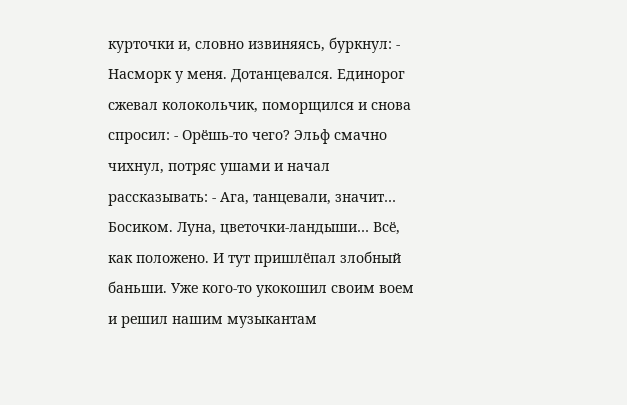курточки и, словно извиняясь, буркнул: - Насморк у меня. Дотанцевался. Единорог сжевал колокольчик, поморщился и снова спросил: - Орёшь-то чего? Эльф смачно чихнул, потряс ушами и начал рассказывать: - Ага, танцевали, значит… Босиком. Луна, цветочки-ландыши… Всё, как положено. И тут пришлёпал злобный баньши. Уже кого-то укокошил своим воем и решил нашим музыкантам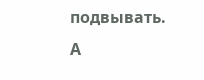подвывать. А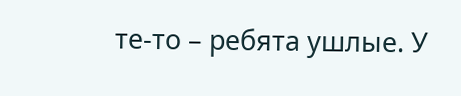те-то – ребята ушлые. У